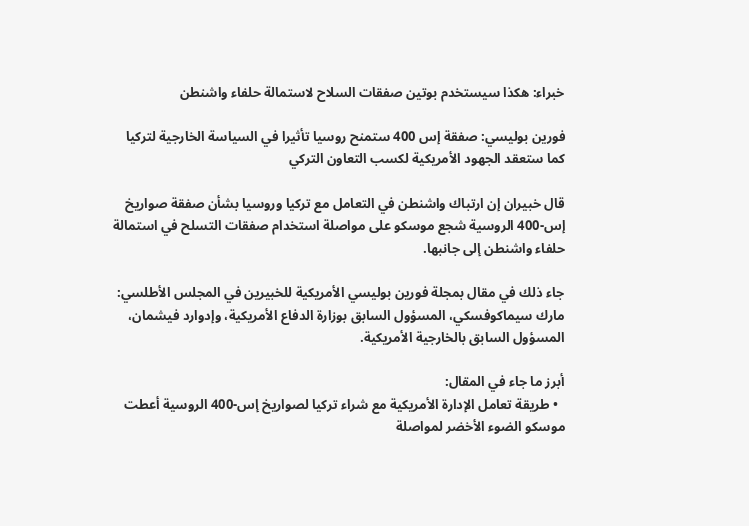خبراء: هكذا سيستخدم بوتين صفقات السلاح لاستمالة حلفاء واشنطن

فورين بوليسي: صفقة إس 400 ستمنح روسيا تأثيرا في السياسة الخارجية لتركيا كما ستعقد الجهود الأمريكية لكسب التعاون التركي

قال خبيران إن ارتباك واشنطن في التعامل مع تركيا وروسيا بشأن صفقة صواريخ إس-400 الروسية شجع موسكو على مواصلة استخدام صفقات التسلح في استمالة حلفاء واشنطن إلى جانبها.

جاء ذلك في مقال بمجلة فورين بوليسي الأمريكية للخبيرين في المجلس الأطلسي: مارك سيماكوفسكي، المسؤول السابق بوزارة الدفاع الأمريكية، وإدوارد فيشمان، المسؤول السابق بالخارجية الأمريكية.

أبرز ما جاء في المقال:
  • طريقة تعامل الإدارة الأمريكية مع شراء تركيا لصواريخ إس-400 الروسية أعطت موسكو الضوء الأخضر لمواصلة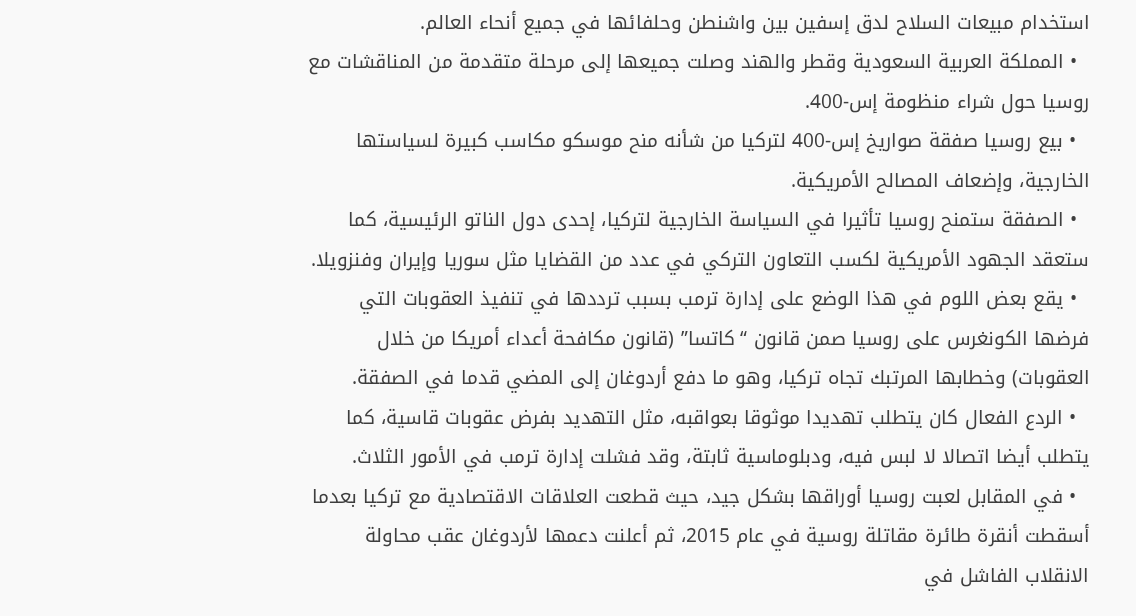استخدام مبيعات السلاح لدق إسفين بين واشنطن وحلفائها في جميع أنحاء العالم.
  • المملكة العربية السعودية وقطر والهند وصلت جميعها إلى مرحلة متقدمة من المناقشات مع روسيا حول شراء منظومة إس-400.
  • بيع روسيا صفقة صواريخ إس-400 لتركيا من شأنه منح موسكو مكاسب كبيرة لسياستها الخارجية، وإضعاف المصالح الأمريكية.
  • الصفقة ستمنح روسيا تأثيرا في السياسة الخارجية لتركيا، إحدى دول الناتو الرئيسية، كما ستعقد الجهود الأمريكية لكسب التعاون التركي في عدد من القضايا مثل سوريا وإيران وفنزويلا.
  • يقع بعض اللوم في هذا الوضع على إدارة ترمب بسبب ترددها في تنفيذ العقوبات التي فرضها الكونغرس على روسيا صمن قانون “كاتسا” (قانون مكافحة أعداء أمريكا من خلال العقوبات) وخطابها المرتبك تجاه تركيا، وهو ما دفع أردوغان إلى المضي قدما في الصفقة.
  • الردع الفعال كان يتطلب تهديدا موثوقا بعواقبه، مثل التهديد بفرض عقوبات قاسية، كما يتطلب أيضا اتصالا لا لبس فيه، ودبلوماسية ثابتة، وقد فشلت إدارة ترمب في الأمور الثلاث.
  • في المقابل لعبت روسيا أوراقها بشكل جيد، حيث قطعت العلاقات الاقتصادية مع تركيا بعدما أسقطت أنقرة طائرة مقاتلة روسية في عام 2015، ثم أعلنت دعمها لأردوغان عقب محاولة الانقلاب الفاشل في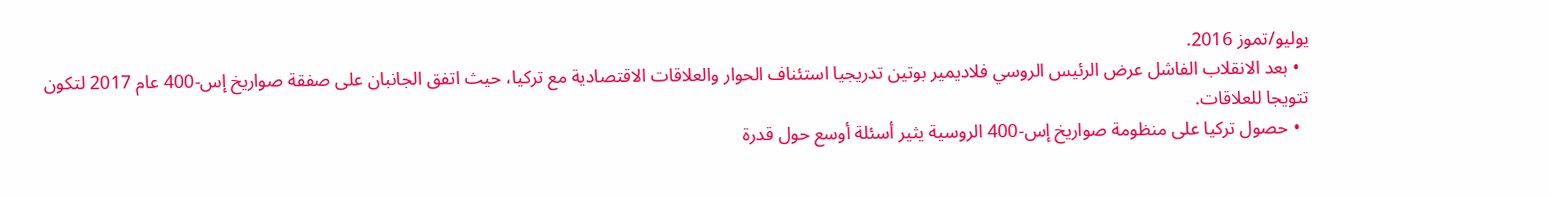يوليو/تموز 2016.
  • بعد الانقلاب الفاشل عرض الرئيس الروسي فلاديمير بوتين تدريجيا استئناف الحوار والعلاقات الاقتصادية مع تركيا، حيث اتفق الجانبان على صفقة صواريخ إس-400 عام 2017 لتكون تتويجا للعلاقات.
  • حصول تركيا على منظومة صواريخ إس-400 الروسية يثير أسئلة أوسع حول قدرة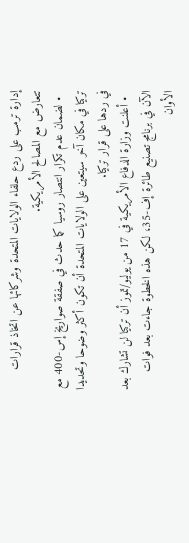إدارة ترمب على ردع حلفاء الولايات المتحدة وشركائها عن اتخاذ قرارات تتعارض مع المصالح الأمريكية.
  • لضمان عدم تكرار انتصار روسيا كما حدث في صفقة صواريخ إس-400 مع تركيا في مكان آخر سيتعين على الولايات المتحدة أن تكون أكثر وضوحا وتحديدا في ردها على قرار تركيا.
  • أعلنت وزارة الدفاع الأمريكية في 17 من يوليو/تموز أن تركيا لن تشارك بعد الآن في برنامج تصنيع طائرة إف-35، لكن هذه الخطوة جاءت بعد فوات الأوان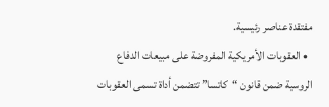مفتقدة عناصر رئيسية.
  • العقوبات الأمريكية المفروضة على مبيعات الدفاع الروسية ضمن قانون “كاتسا” تتضمن أداة تسمى العقوبات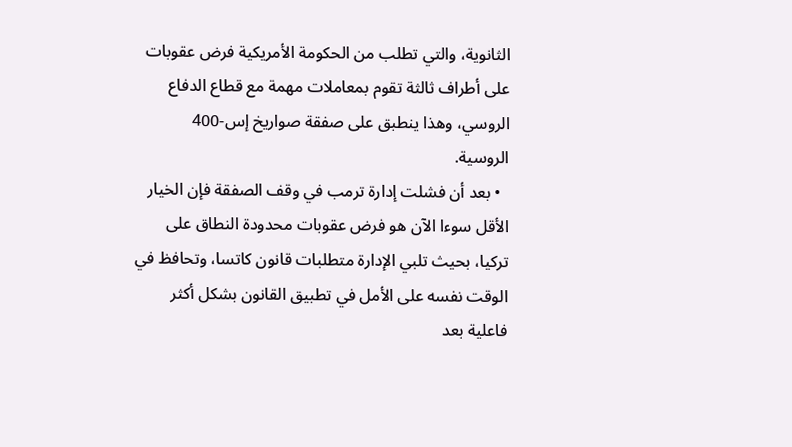الثانوية، والتي تطلب من الحكومة الأمريكية فرض عقوبات على أطراف ثالثة تقوم بمعاملات مهمة مع قطاع الدفاع الروسي، وهذا ينطبق على صفقة صواريخ إس-400 الروسية.
  • بعد أن فشلت إدارة ترمب في وقف الصفقة فإن الخيار الأقل سوءا الآن هو فرض عقوبات محدودة النطاق على تركيا، بحيث تلبي الإدارة متطلبات قانون كاتسا، وتحافظ في الوقت نفسه على الأمل في تطبيق القانون بشكل أكثر فاعلية بعد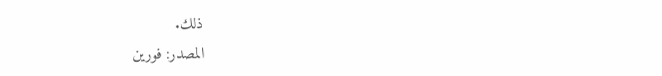ذلك.
المصدر: فورين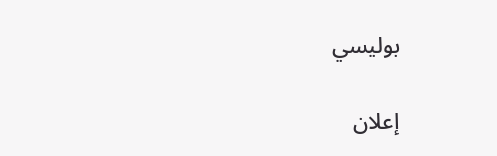بوليسي

إعلان